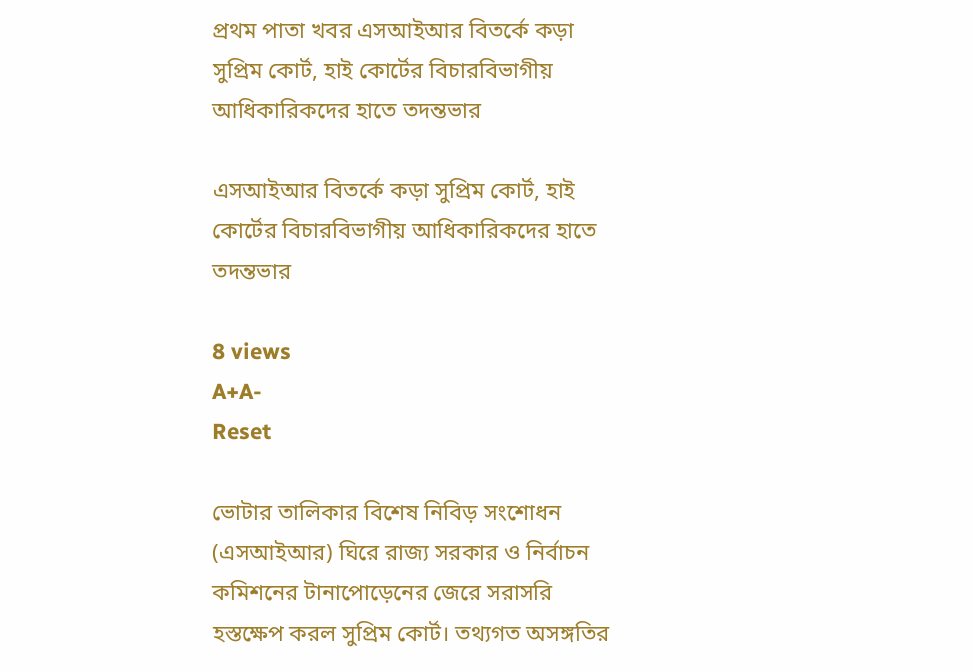প্রথম পাতা খবর এসআইআর বিতর্কে কড়া সুপ্রিম কোর্ট, হাই কোর্টের বিচারবিভাগীয় আধিকারিকদের হাতে তদন্তভার

এসআইআর বিতর্কে কড়া সুপ্রিম কোর্ট, হাই কোর্টের বিচারবিভাগীয় আধিকারিকদের হাতে তদন্তভার

8 views
A+A-
Reset

ভোটার তালিকার বিশেষ নিবিড় সংশোধন (এসআইআর) ঘিরে রাজ্য সরকার ও নির্বাচন কমিশনের টানাপোড়েনের জেরে সরাসরি হস্তক্ষেপ করল সুপ্রিম কোর্ট। তথ্যগত অসঙ্গতির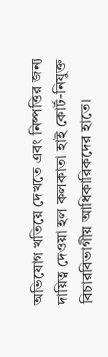অভিযোগ খতিয়ে দেখতে এবং নিষ্পত্তির জন্য দায়িত্ব দেওয়া হল কলকাতা হাই কোর্ট-নিযুক্ত বিচারবিভাগীয় আধিকারিকদের হাতে।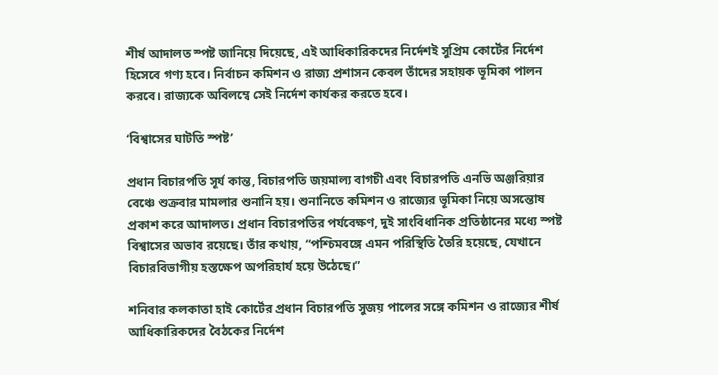শীর্ষ আদালত স্পষ্ট জানিয়ে দিয়েছে, এই আধিকারিকদের নির্দেশই সুপ্রিম কোর্টের নির্দেশ হিসেবে গণ্য হবে। নির্বাচন কমিশন ও রাজ্য প্রশাসন কেবল তাঁদের সহায়ক ভূমিকা পালন করবে। রাজ্যকে অবিলম্বে সেই নির্দেশ কার্যকর করতে হবে।

‘বিশ্বাসের ঘাটতি স্পষ্ট’

প্রধান বিচারপতি সূর্য কান্ত, বিচারপতি জয়মাল্য বাগচী এবং বিচারপতি এনভি অঞ্জরিয়ার বেঞ্চে শুক্রবার মামলার শুনানি হয়। শুনানিতে কমিশন ও রাজ্যের ভূমিকা নিয়ে অসন্তোষ প্রকাশ করে আদালত। প্রধান বিচারপতির পর্যবেক্ষণ, দুই সাংবিধানিক প্রতিষ্ঠানের মধ্যে স্পষ্ট বিশ্বাসের অভাব রয়েছে। তাঁর কথায়, “পশ্চিমবঙ্গে এমন পরিস্থিতি তৈরি হয়েছে, যেখানে বিচারবিভাগীয় হস্তক্ষেপ অপরিহার্য হয়ে উঠেছে।”

শনিবার কলকাতা হাই কোর্টের প্রধান বিচারপতি সুজয় পালের সঙ্গে কমিশন ও রাজ্যের শীর্ষ আধিকারিকদের বৈঠকের নির্দেশ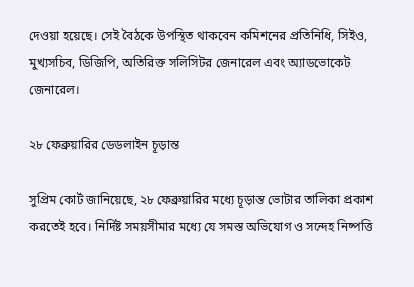দেওয়া হয়েছে। সেই বৈঠকে উপস্থিত থাকবেন কমিশনের প্রতিনিধি, সিইও, মুখ্যসচিব, ডিজিপি, অতিরিক্ত সলিসিটর জেনারেল এবং অ্যাডভোকেট জেনারেল।

২৮ ফেব্রুয়ারির ডেডলাইন চূড়ান্ত

সুপ্রিম কোর্ট জানিয়েছে, ২৮ ফেব্রুয়ারির মধ্যে চূড়ান্ত ভোটার তালিকা প্রকাশ করতেই হবে। নির্দিষ্ট সময়সীমার মধ্যে যে সমস্ত অভিযোগ ও সন্দেহ নিষ্পত্তি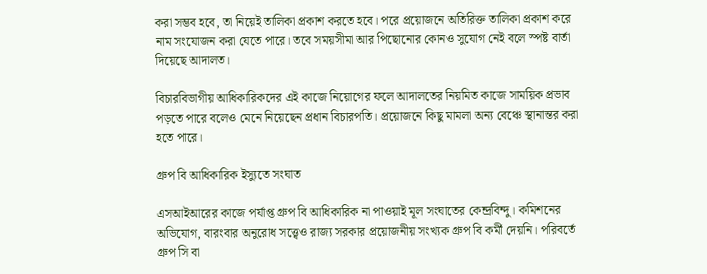করা সম্ভব হবে, তা নিয়েই তালিকা প্রকাশ করতে হবে। পরে প্রয়োজনে অতিরিক্ত তালিকা প্রকাশ করে নাম সংযোজন করা যেতে পারে। তবে সময়সীমা আর পিছোনোর কোনও সুযোগ নেই বলে স্পষ্ট বার্তা দিয়েছে আদালত।

বিচারবিভাগীয় আধিকারিকদের এই কাজে নিয়োগের ফলে আদালতের নিয়মিত কাজে সাময়িক প্রভাব পড়তে পারে বলেও মেনে নিয়েছেন প্রধান বিচারপতি। প্রয়োজনে কিছু মামলা অন্য বেঞ্চে স্থানান্তর করা হতে পারে।

গ্রুপ বি আধিকারিক ইস্যুতে সংঘাত

এসআইআরের কাজে পর্যাপ্ত গ্রুপ বি আধিকারিক না পাওয়াই মূল সংঘাতের কেন্দ্রবিন্দু। কমিশনের অভিযোগ, বারংবার অনুরোধ সত্ত্বেও রাজ্য সরকার প্রয়োজনীয় সংখ্যক গ্রুপ বি কর্মী দেয়নি। পরিবর্তে গ্রুপ সি বা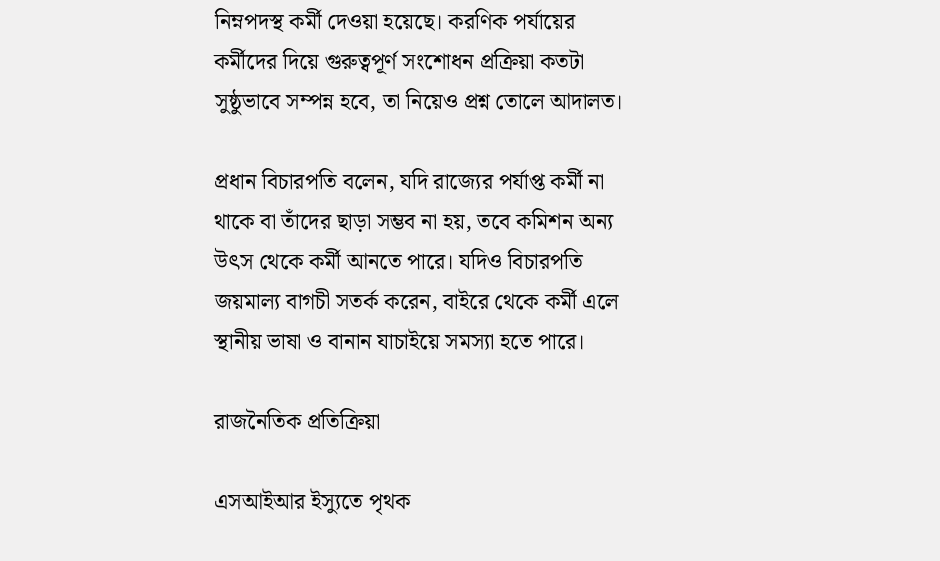নিম্নপদস্থ কর্মী দেওয়া হয়েছে। করণিক পর্যায়ের কর্মীদের দিয়ে গুরুত্বপূর্ণ সংশোধন প্রক্রিয়া কতটা সুষ্ঠুভাবে সম্পন্ন হবে, তা নিয়েও প্রশ্ন তোলে আদালত।

প্রধান বিচারপতি বলেন, যদি রাজ্যের পর্যাপ্ত কর্মী না থাকে বা তাঁদের ছাড়া সম্ভব না হয়, তবে কমিশন অন্য উৎস থেকে কর্মী আনতে পারে। যদিও বিচারপতি জয়মাল্য বাগচী সতর্ক করেন, বাইরে থেকে কর্মী এলে স্থানীয় ভাষা ও বানান যাচাইয়ে সমস্যা হতে পারে।

রাজনৈতিক প্রতিক্রিয়া

এসআইআর ইস্যুতে পৃথক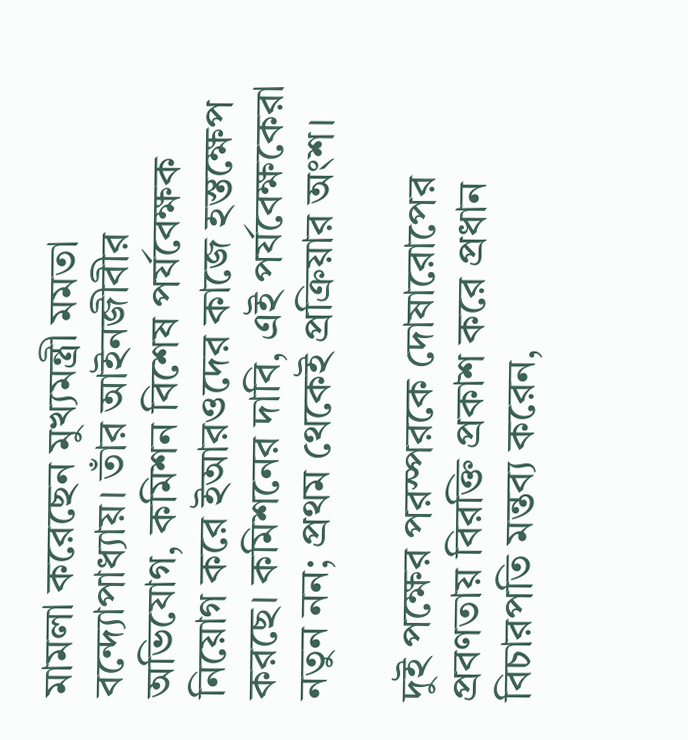মামলা করেছেন মুখ্যমন্ত্রী মমতা বন্দ্যোপাধ্যায়। তাঁর আইনজীবীর অভিযোগ, কমিশন বিশেষ পর্যবেক্ষক নিয়োগ করে ইআরওদের কাজে হস্তক্ষেপ করছে। কমিশনের দাবি, এই পর্যবেক্ষকেরা নতুন নন; প্রথম থেকেই প্রক্রিয়ার অংশ।

দুই পক্ষের পরস্পরকে দোষারোপের প্রবণতায় বিরক্তি প্রকাশ করে প্রধান বিচারপতি মন্তব্য করেন,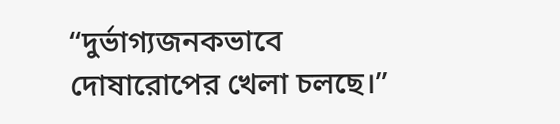“দুর্ভাগ্যজনকভাবে দোষারোপের খেলা চলছে।”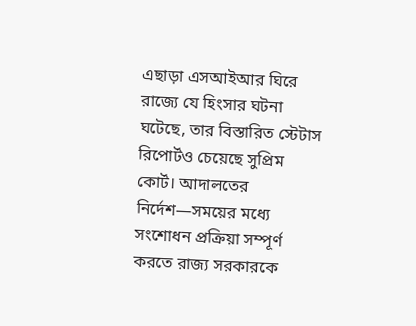এছাড়া এসআইআর ঘিরে রাজ্যে যে হিংসার ঘটনা ঘটেছে, তার বিস্তারিত স্টেটাস রিপোর্টও চেয়েছে সুপ্রিম কোর্ট। আদালতের নির্দেশ—সময়ের মধ্যে সংশোধন প্রক্রিয়া সম্পূর্ণ করতে রাজ্য সরকারকে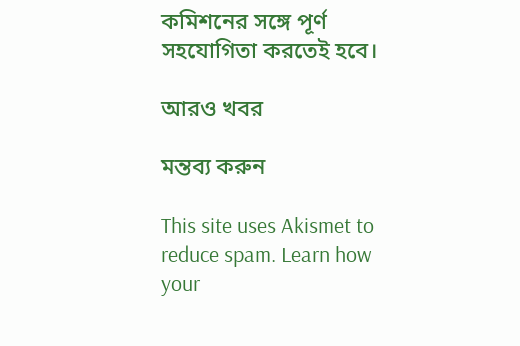কমিশনের সঙ্গে পূর্ণ সহযোগিতা করতেই হবে।

আরও খবর

মন্তব্য করুন

This site uses Akismet to reduce spam. Learn how your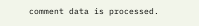comment data is processed.